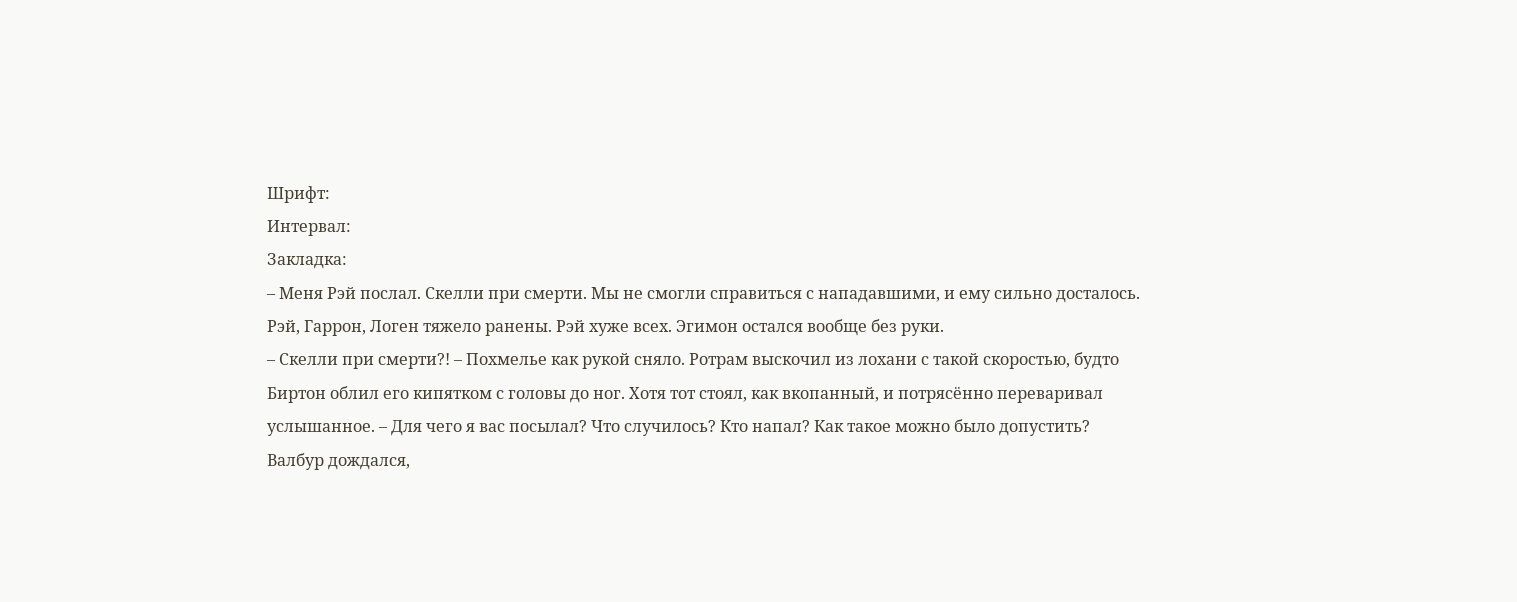Шрифт:
Интервал:
Закладка:
– Меня Рэй послал. Скелли при смерти. Мы не смогли справиться с нападавшими, и ему сильно досталось. Рэй, Гаррон, Логен тяжело ранены. Рэй хуже всех. Эгимон остался вообще без руки.
– Скелли при смерти?! – Похмелье как рукой сняло. Ротрам выскочил из лохани с такой скоростью, будто Биртон облил его кипятком с головы до ног. Хотя тот стоял, как вкопанный, и потрясённо переваривал услышанное. – Для чего я вас посылал? Что случилось? Кто напал? Как такое можно было допустить?
Валбур дождался,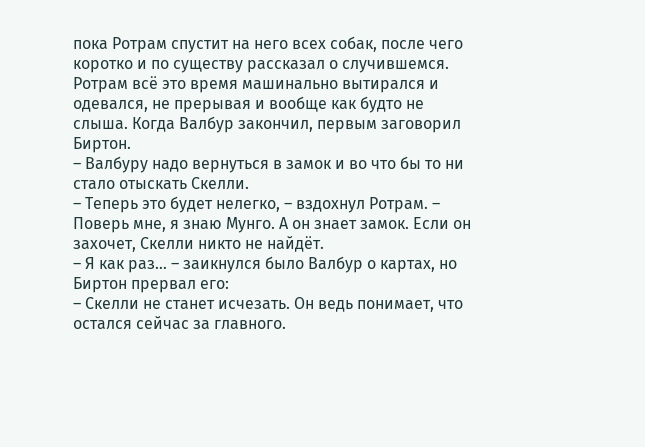пока Ротрам спустит на него всех собак, после чего коротко и по существу рассказал о случившемся. Ротрам всё это время машинально вытирался и одевался, не прерывая и вообще как будто не слыша. Когда Валбур закончил, первым заговорил Биртон.
– Валбуру надо вернуться в замок и во что бы то ни стало отыскать Скелли.
– Теперь это будет нелегко, – вздохнул Ротрам. – Поверь мне, я знаю Мунго. А он знает замок. Если он захочет, Скелли никто не найдёт.
– Я как раз… – заикнулся было Валбур о картах, но Биртон прервал его:
– Скелли не станет исчезать. Он ведь понимает, что остался сейчас за главного.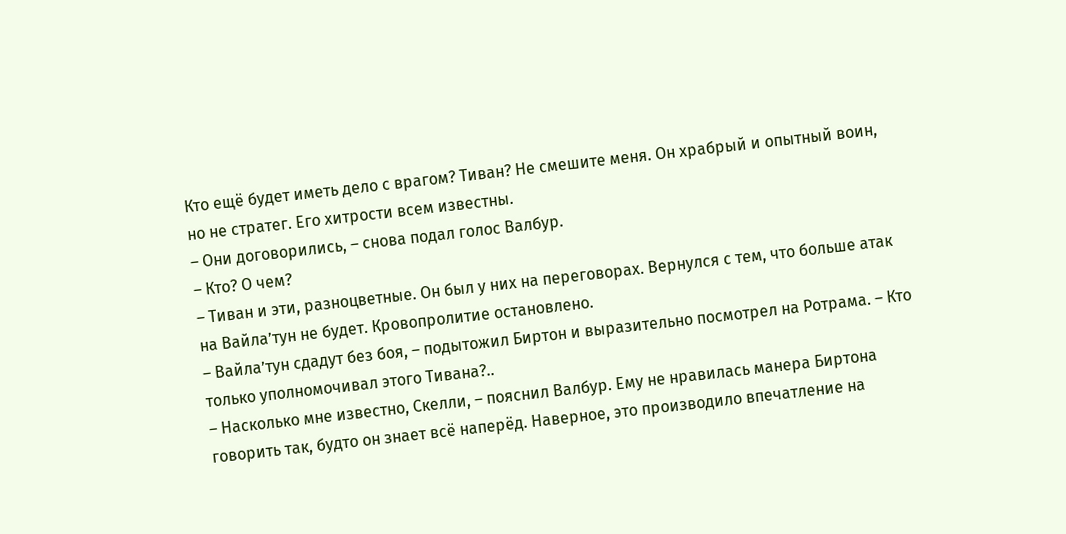Кто ещё будет иметь дело с врагом? Тиван? Не смешите меня. Он храбрый и опытный воин, но не стратег. Его хитрости всем известны.
– Они договорились, – снова подал голос Валбур.
– Кто? О чем?
– Тиван и эти, разноцветные. Он был у них на переговорах. Вернулся с тем, что больше атак на Вайла’тун не будет. Кровопролитие остановлено.
– Вайла’тун сдадут без боя, – подытожил Биртон и выразительно посмотрел на Ротрама. – Кто только уполномочивал этого Тивана?..
– Насколько мне известно, Скелли, – пояснил Валбур. Ему не нравилась манера Биртона говорить так, будто он знает всё наперёд. Наверное, это производило впечатление на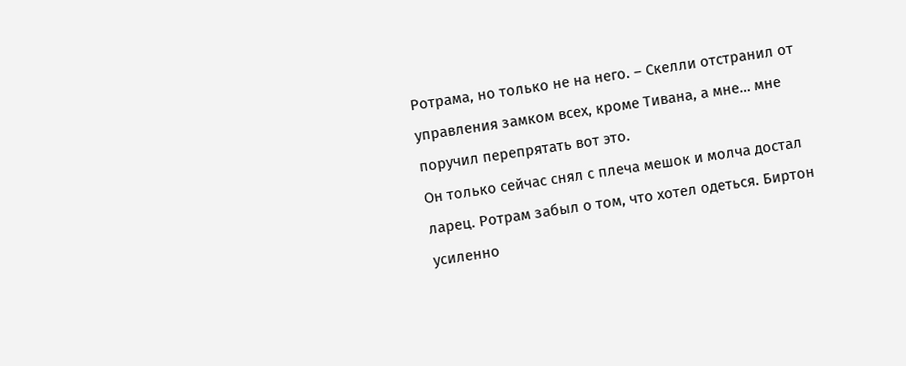Ротрама, но только не на него. – Скелли отстранил от управления замком всех, кроме Тивана, а мне… мне поручил перепрятать вот это.
Он только сейчас снял с плеча мешок и молча достал ларец. Ротрам забыл о том, что хотел одеться. Биртон усиленно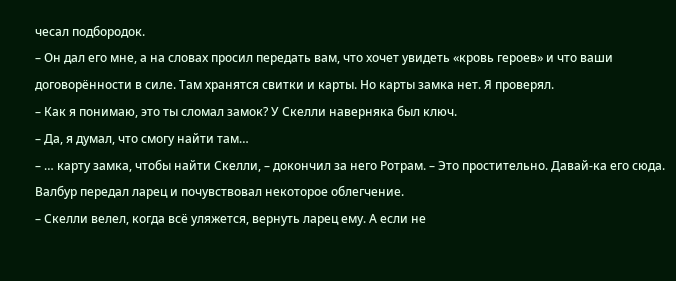чесал подбородок.
– Он дал его мне, а на словах просил передать вам, что хочет увидеть «кровь героев» и что ваши договорённости в силе. Там хранятся свитки и карты. Но карты замка нет. Я проверял.
– Как я понимаю, это ты сломал замок? У Скелли наверняка был ключ.
– Да, я думал, что смогу найти там…
– … карту замка, чтобы найти Скелли, – докончил за него Ротрам. – Это простительно. Давай-ка его сюда.
Валбур передал ларец и почувствовал некоторое облегчение.
– Скелли велел, когда всё уляжется, вернуть ларец ему. А если не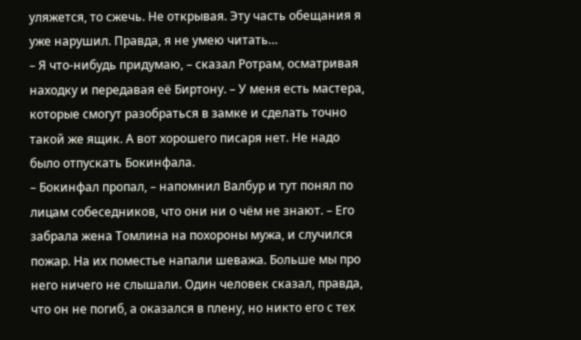уляжется, то сжечь. Не открывая. Эту часть обещания я уже нарушил. Правда, я не умею читать…
– Я что-нибудь придумаю, – сказал Ротрам, осматривая находку и передавая её Биртону. – У меня есть мастера, которые смогут разобраться в замке и сделать точно такой же ящик. А вот хорошего писаря нет. Не надо было отпускать Бокинфала.
– Бокинфал пропал, – напомнил Валбур и тут понял по лицам собеседников, что они ни о чём не знают. – Его забрала жена Томлина на похороны мужа, и случился пожар. На их поместье напали шеважа. Больше мы про него ничего не слышали. Один человек сказал, правда, что он не погиб, а оказался в плену, но никто его с тех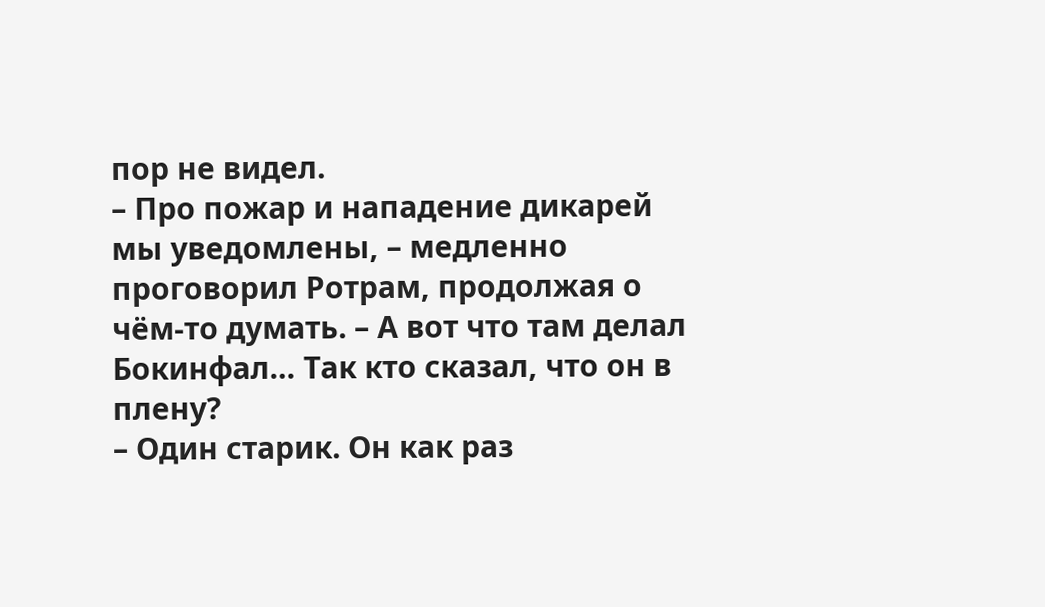пор не видел.
– Про пожар и нападение дикарей мы уведомлены, – медленно проговорил Ротрам, продолжая о чём-то думать. – А вот что там делал Бокинфал… Так кто сказал, что он в плену?
– Один старик. Он как раз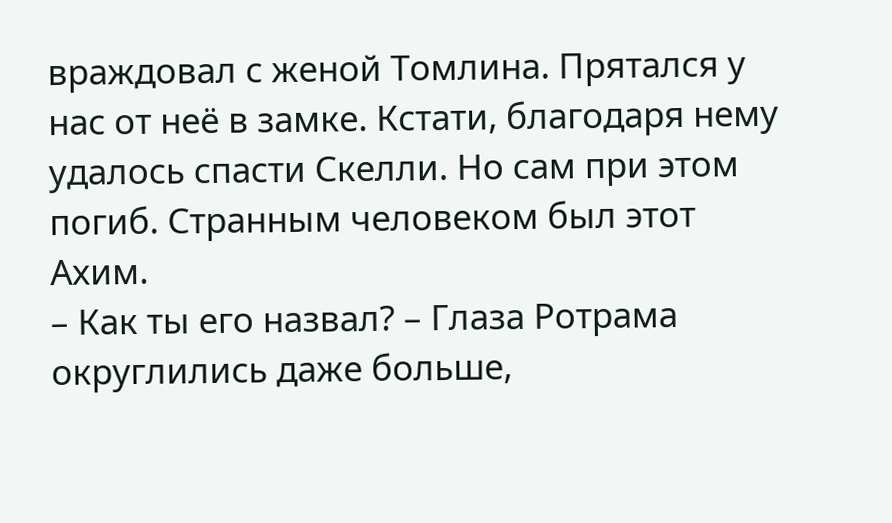враждовал с женой Томлина. Прятался у нас от неё в замке. Кстати, благодаря нему удалось спасти Скелли. Но сам при этом погиб. Странным человеком был этот Ахим.
– Как ты его назвал? – Глаза Ротрама округлились даже больше,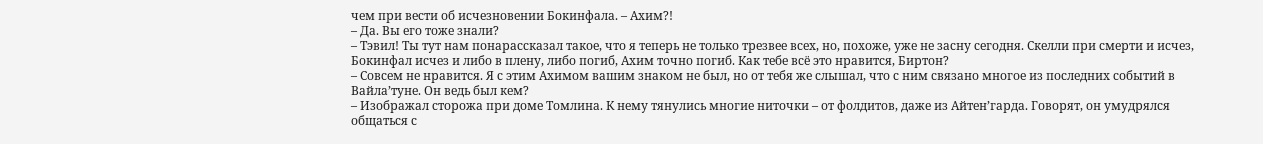чем при вести об исчезновении Бокинфала. – Ахим?!
– Да. Вы его тоже знали?
– Тэвил! Ты тут нам понарассказал такое, что я теперь не только трезвее всех, но, похоже, уже не засну сегодня. Скелли при смерти и исчез, Бокинфал исчез и либо в плену, либо погиб, Ахим точно погиб. Как тебе всё это нравится, Биртон?
– Совсем не нравится. Я с этим Ахимом вашим знаком не был, но от тебя же слышал, что с ним связано многое из последних событий в Вайла’туне. Он ведь был кем?
– Изображал сторожа при доме Томлина. К нему тянулись многие ниточки – от фолдитов, даже из Айтен’гарда. Говорят, он умудрялся общаться с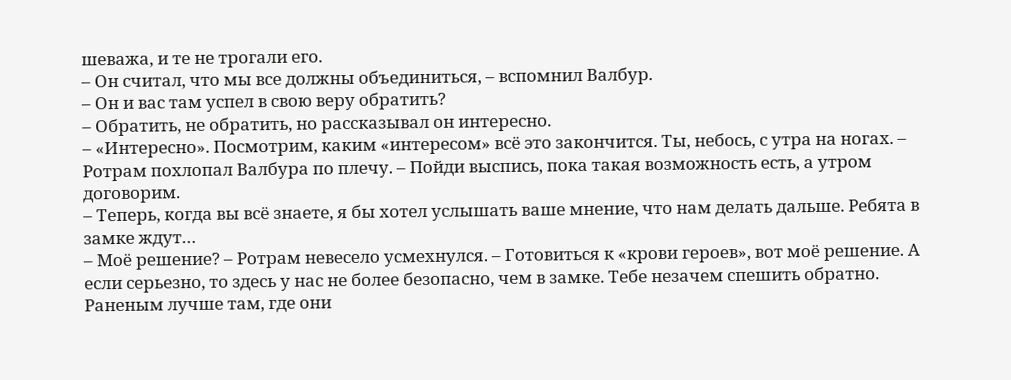шеважа, и те не трогали его.
– Он считал, что мы все должны объединиться, – вспомнил Валбур.
– Он и вас там успел в свою веру обратить?
– Обратить, не обратить, но рассказывал он интересно.
– «Интересно». Посмотрим, каким «интересом» всё это закончится. Ты, небось, с утра на ногах. – Ротрам похлопал Валбура по плечу. – Пойди выспись, пока такая возможность есть, а утром договорим.
– Теперь, когда вы всё знаете, я бы хотел услышать ваше мнение, что нам делать дальше. Ребята в замке ждут…
– Моё решение? – Ротрам невесело усмехнулся. – Готовиться к «крови героев», вот моё решение. А если серьезно, то здесь у нас не более безопасно, чем в замке. Тебе незачем спешить обратно. Раненым лучше там, где они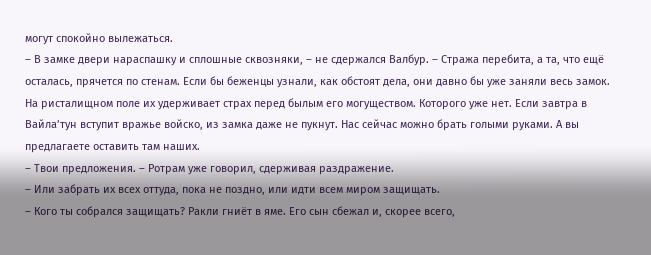могут спокойно вылежаться.
– В замке двери нараспашку и сплошные сквозняки, – не сдержался Валбур. – Стража перебита, а та, что ещё осталась, прячется по стенам. Если бы беженцы узнали, как обстоят дела, они давно бы уже заняли весь замок. На ристалищном поле их удерживает страх перед былым его могуществом. Которого уже нет. Если завтра в Вайла’тун вступит вражье войско, из замка даже не пукнут. Нас сейчас можно брать голыми руками. А вы предлагаете оставить там наших.
– Твои предложения. – Ротрам уже говорил, сдерживая раздражение.
– Или забрать их всех оттуда, пока не поздно, или идти всем миром защищать.
– Кого ты собрался защищать? Ракли гниёт в яме. Его сын сбежал и, скорее всего,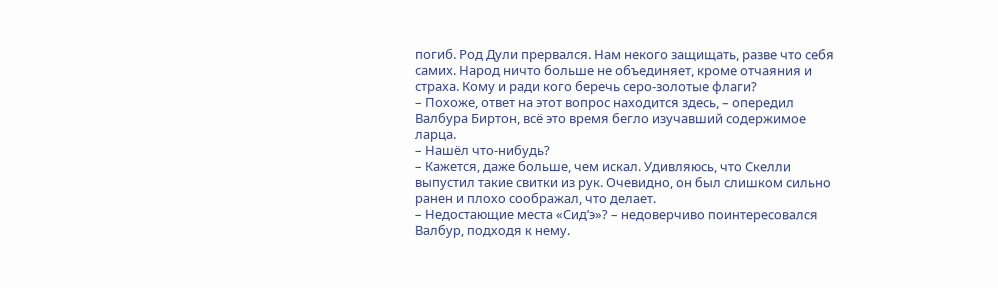погиб. Род Дули прервался. Нам некого защищать, разве что себя самих. Народ ничто больше не объединяет, кроме отчаяния и страха. Кому и ради кого беречь серо-золотые флаги?
– Похоже, ответ на этот вопрос находится здесь, – опередил Валбура Биртон, всё это время бегло изучавший содержимое ларца.
– Нашёл что-нибудь?
– Кажется, даже больше, чем искал. Удивляюсь, что Скелли выпустил такие свитки из рук. Очевидно, он был слишком сильно ранен и плохо соображал, что делает.
– Недостающие места «Сид’э»? – недоверчиво поинтересовался Валбур, подходя к нему.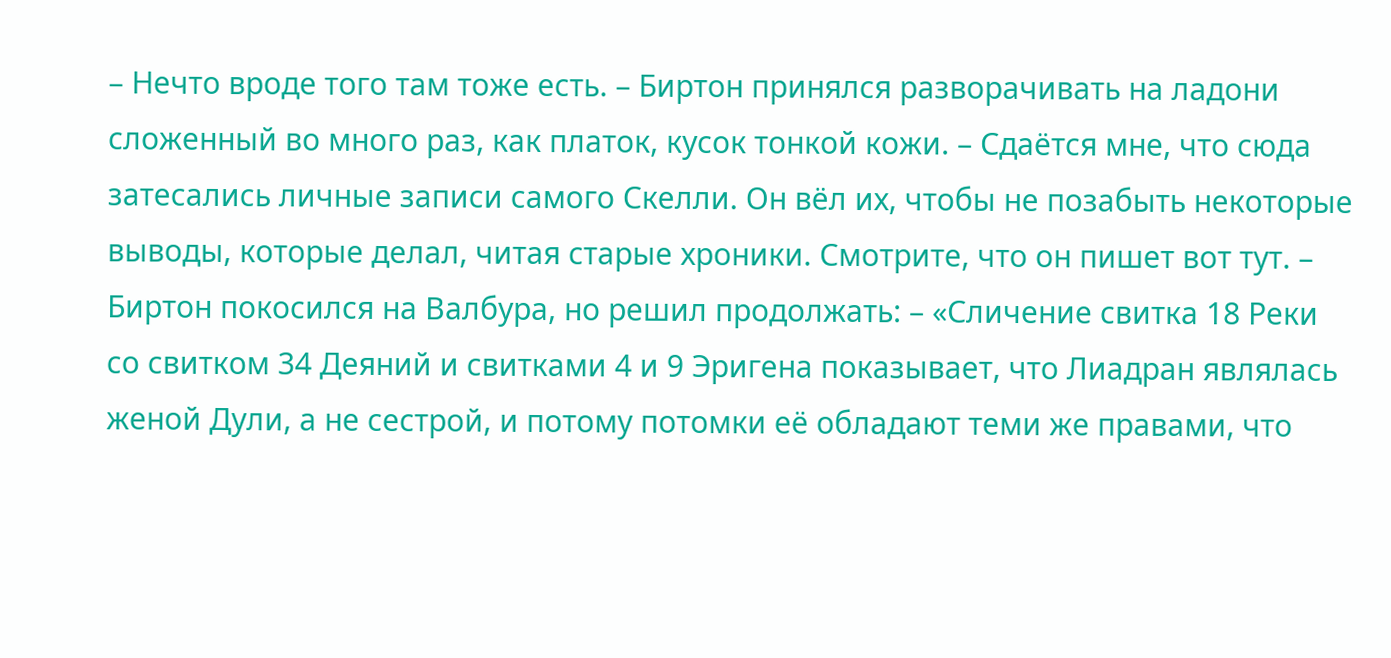– Нечто вроде того там тоже есть. – Биртон принялся разворачивать на ладони сложенный во много раз, как платок, кусок тонкой кожи. – Сдаётся мне, что сюда затесались личные записи самого Скелли. Он вёл их, чтобы не позабыть некоторые выводы, которые делал, читая старые хроники. Смотрите, что он пишет вот тут. – Биртон покосился на Валбура, но решил продолжать: – «Сличение свитка 18 Реки со свитком 34 Деяний и свитками 4 и 9 Эригена показывает, что Лиадран являлась женой Дули, а не сестрой, и потому потомки её обладают теми же правами, что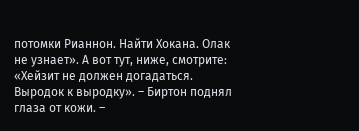потомки Рианнон. Найти Хокана. Олак не узнает». А вот тут, ниже, смотрите: «Хейзит не должен догадаться. Выродок к выродку». – Биртон поднял глаза от кожи. –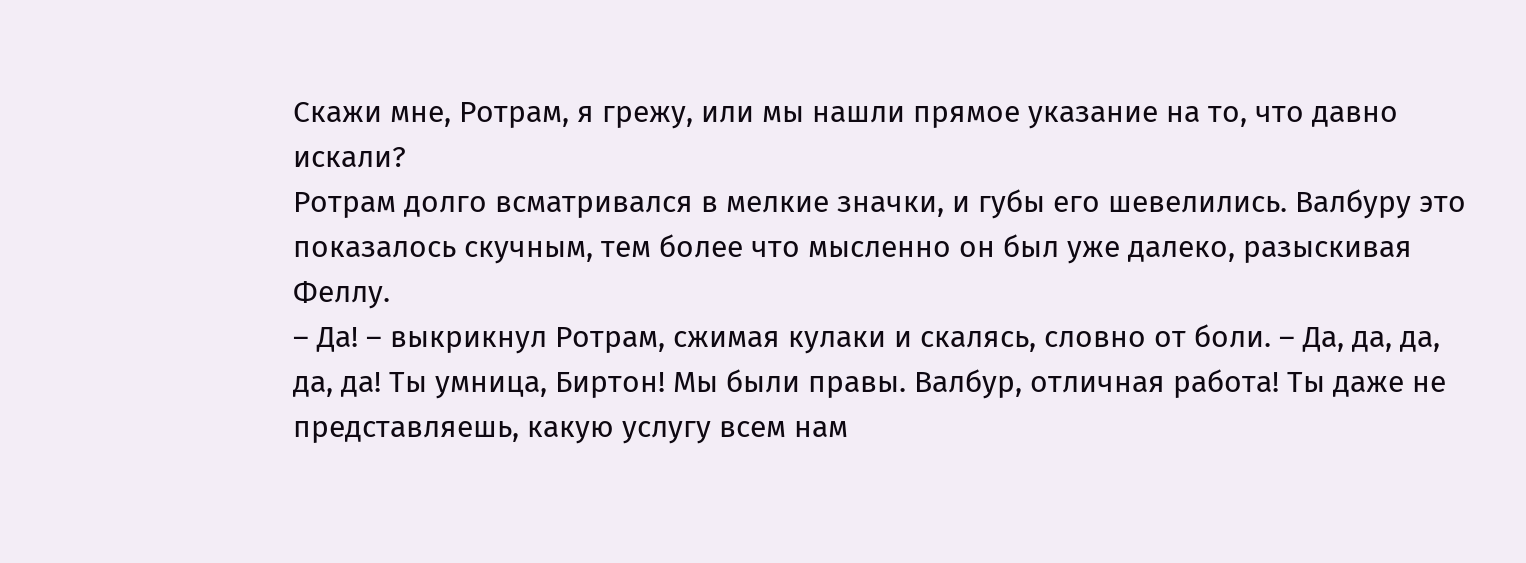Скажи мне, Ротрам, я грежу, или мы нашли прямое указание на то, что давно искали?
Ротрам долго всматривался в мелкие значки, и губы его шевелились. Валбуру это показалось скучным, тем более что мысленно он был уже далеко, разыскивая Феллу.
– Да! – выкрикнул Ротрам, сжимая кулаки и скалясь, словно от боли. – Да, да, да, да, да! Ты умница, Биртон! Мы были правы. Валбур, отличная работа! Ты даже не представляешь, какую услугу всем нам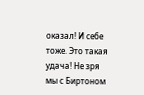оказал! И себе тоже. Это такая удача! Не зря мы с Биртоном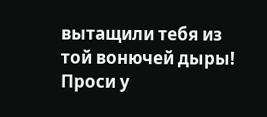вытащили тебя из той вонючей дыры! Проси у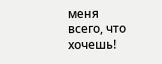меня всего, что хочешь!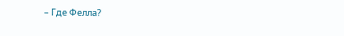– Где Фелла?